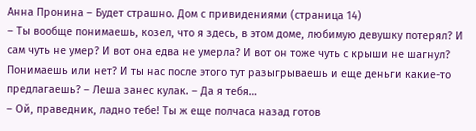Анна Пронина – Будет страшно. Дом с привидениями (страница 14)
– Ты вообще понимаешь, козел, что я здесь, в этом доме, любимую девушку потерял? И сам чуть не умер? И вот она едва не умерла? И вот он тоже чуть с крыши не шагнул? Понимаешь или нет? И ты нас после этого тут разыгрываешь и еще деньги какие-то предлагаешь? – Леша занес кулак. – Да я тебя…
– Ой, праведник, ладно тебе! Ты ж еще полчаса назад готов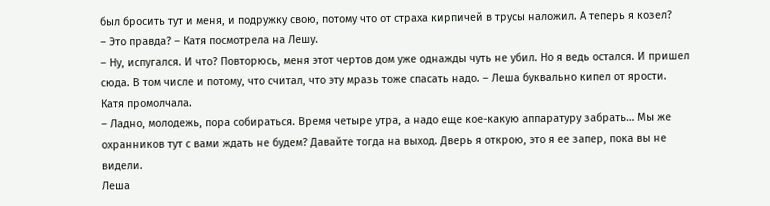был бросить тут и меня, и подружку свою, потому что от страха кирпичей в трусы наложил. А теперь я козел?
– Это правда? – Катя посмотрела на Лешу.
– Ну, испугался. И что? Повторюсь, меня этот чертов дом уже однажды чуть не убил. Но я ведь остался. И пришел сюда. В том числе и потому, что считал, что эту мразь тоже спасать надо. – Леша буквально кипел от ярости.
Катя промолчала.
– Ладно, молодежь, пора собираться. Время четыре утра, а надо еще кое-какую аппаратуру забрать… Мы же охранников тут с вами ждать не будем? Давайте тогда на выход. Дверь я открою, это я ее запер, пока вы не видели.
Леша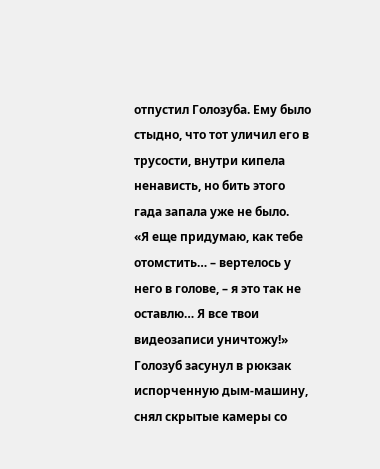отпустил Голозуба. Ему было стыдно, что тот уличил его в трусости, внутри кипела ненависть, но бить этого гада запала уже не было.
«Я еще придумаю, как тебе отомстить… – вертелось у него в голове, – я это так не оставлю… Я все твои видеозаписи уничтожу!»
Голозуб засунул в рюкзак испорченную дым-машину, снял скрытые камеры со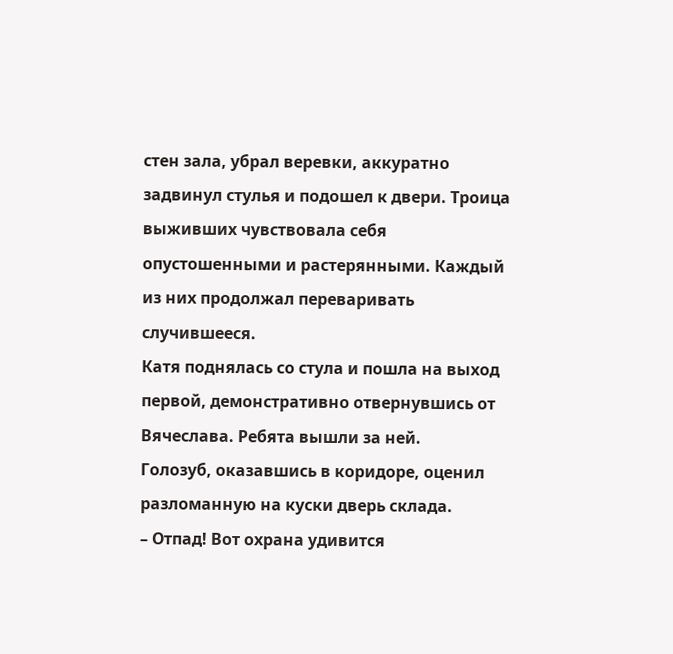стен зала, убрал веревки, аккуратно задвинул стулья и подошел к двери. Троица выживших чувствовала себя опустошенными и растерянными. Каждый из них продолжал переваривать случившееся.
Катя поднялась со стула и пошла на выход первой, демонстративно отвернувшись от Вячеслава. Ребята вышли за ней.
Голозуб, оказавшись в коридоре, оценил разломанную на куски дверь склада.
– Отпад! Вот охрана удивится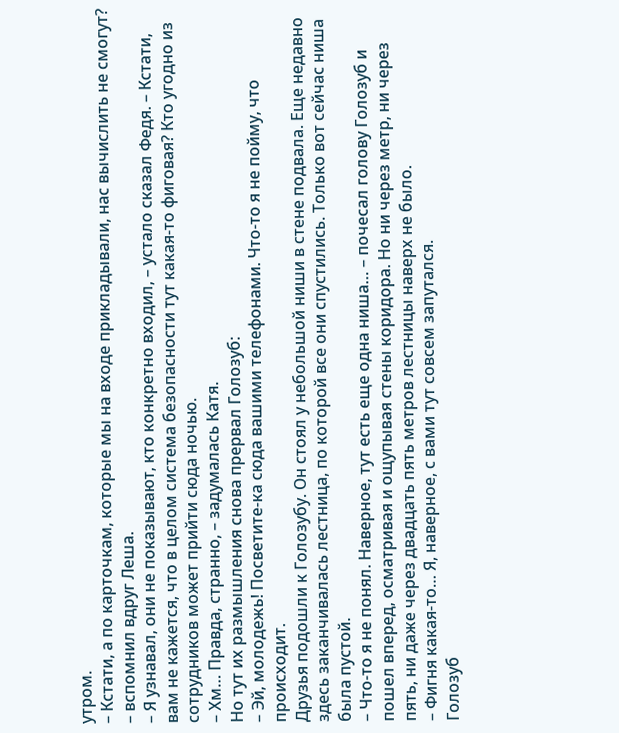утром.
– Кстати, а по карточкам, которые мы на входе прикладывали, нас вычислить не смогут? – вспомнил вдруг Леша.
– Я узнавал, они не показывают, кто конкретно входил, – устало сказал Федя. – Кстати, вам не кажется, что в целом система безопасности тут какая-то фиговая? Кто угодно из сотрудников может прийти сюда ночью.
– Хм… Правда, странно, – задумалась Катя.
Но тут их размышления снова прервал Голозуб:
– Эй, молодежь! Посветите-ка сюда вашими телефонами. Что-то я не пойму, что происходит.
Друзья подошли к Голозубу. Он стоял у небольшой ниши в стене подвала. Еще недавно здесь заканчивалась лестница, по которой все они спустились. Только вот сейчас ниша была пустой.
– Что-то я не понял. Наверное, тут есть еще одна ниша… – почесал голову Голозуб и пошел вперед, осматривая и ощупывая стены коридора. Но ни через метр, ни через пять, ни даже через двадцать пять метров лестницы наверх не было.
– Фигня какая-то… Я, наверное, с вами тут совсем запутался.
Голозуб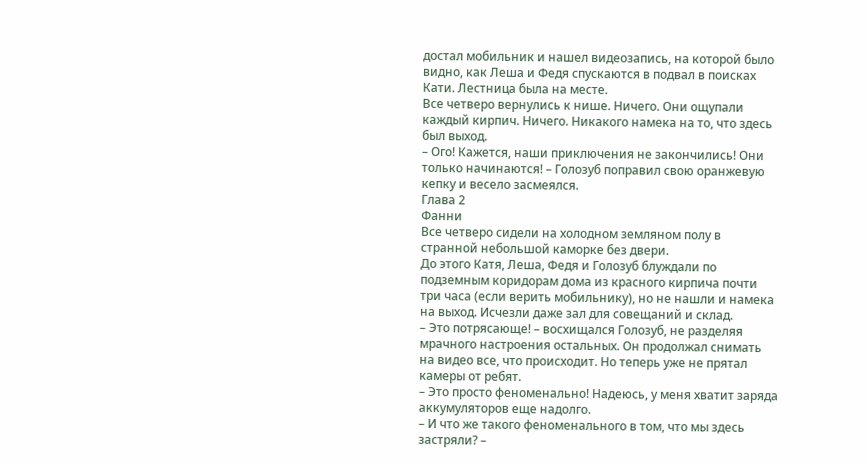достал мобильник и нашел видеозапись, на которой было видно, как Леша и Федя спускаются в подвал в поисках Кати. Лестница была на месте.
Все четверо вернулись к нише. Ничего. Они ощупали каждый кирпич. Ничего. Никакого намека на то, что здесь был выход.
– Ого! Кажется, наши приключения не закончились! Они только начинаются! – Голозуб поправил свою оранжевую кепку и весело засмеялся.
Глава 2
Фанни
Все четверо сидели на холодном земляном полу в странной небольшой каморке без двери.
До этого Катя, Леша, Федя и Голозуб блуждали по подземным коридорам дома из красного кирпича почти три часа (если верить мобильнику), но не нашли и намека на выход. Исчезли даже зал для совещаний и склад.
– Это потрясающе! – восхищался Голозуб, не разделяя мрачного настроения остальных. Он продолжал снимать на видео все, что происходит. Но теперь уже не прятал камеры от ребят.
– Это просто феноменально! Надеюсь, у меня хватит заряда аккумуляторов еще надолго.
– И что же такого феноменального в том, что мы здесь застряли? –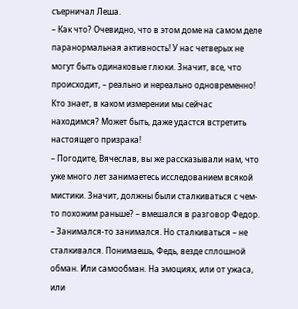съерничал Леша.
– Как что? Очевидно, что в этом доме на самом деле паранормальная активность! У нас четверых не могут быть одинаковые глюки. Значит, все, что происходит, – реально и нереально одновременно! Кто знает, в каком измерении мы сейчас находимся? Может быть, даже удастся встретить настоящего призрака!
– Погодите, Вячеслав, вы же рассказывали нам, что уже много лет занимаетесь исследованием всякой мистики. Значит, должны были сталкиваться с чем-то похожим раньше? – вмешался в разговор Федор.
– Занимался-то занимался. Но сталкиваться – не сталкивался. Понимаешь, Федь, везде сплошной обман. Или самообман. На эмоциях, или от ужаса, или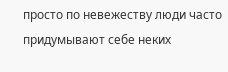просто по невежеству люди часто придумывают себе неких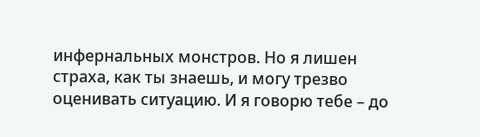инфернальных монстров. Но я лишен страха, как ты знаешь, и могу трезво оценивать ситуацию. И я говорю тебе – до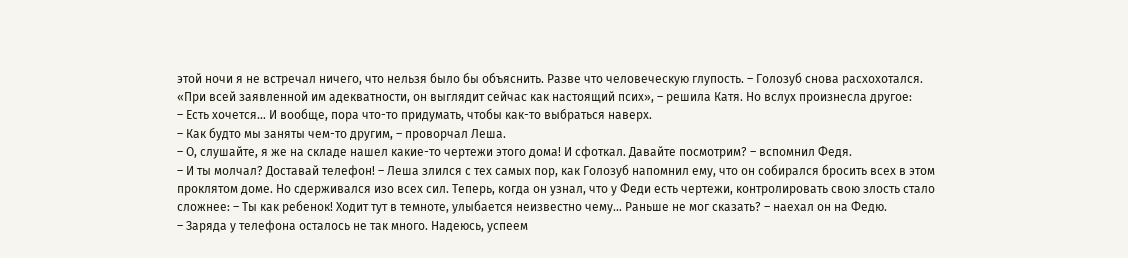этой ночи я не встречал ничего, что нельзя было бы объяснить. Разве что человеческую глупость. – Голозуб снова расхохотался.
«При всей заявленной им адекватности, он выглядит сейчас как настоящий псих», – решила Катя. Но вслух произнесла другое:
– Есть хочется… И вообще, пора что-то придумать, чтобы как-то выбраться наверх.
– Как будто мы заняты чем-то другим, – проворчал Леша.
– О, слушайте, я же на складе нашел какие-то чертежи этого дома! И сфоткал. Давайте посмотрим? – вспомнил Федя.
– И ты молчал? Доставай телефон! – Леша злился с тех самых пор, как Голозуб напомнил ему, что он собирался бросить всех в этом проклятом доме. Но сдерживался изо всех сил. Теперь, когда он узнал, что у Феди есть чертежи, контролировать свою злость стало сложнее: – Ты как ребенок! Ходит тут в темноте, улыбается неизвестно чему… Раньше не мог сказать? – наехал он на Федю.
– Заряда у телефона осталось не так много. Надеюсь, успеем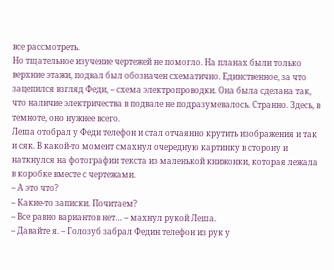все рассмотреть.
Но тщательное изучение чертежей не помогло. На планах были только верхние этажи, подвал был обозначен схематично. Единственное, за что зацепился взгляд Феди, – схема электропроводки. Она была сделана так, что наличие электричества в подвале не подразумевалось. Странно. Здесь, в темноте, оно нужнее всего.
Леша отобрал у Феди телефон и стал отчаянно крутить изображения и так и сяк. В какой-то момент смахнул очередную картинку в сторону и наткнулся на фотографии текста из маленькой книжонки, которая лежала в коробке вместе с чертежами.
– А это что?
– Какие-то записки. Почитаем?
– Все равно вариантов нет… – махнул рукой Леша.
– Давайте я. – Голозуб забрал Федин телефон из рук у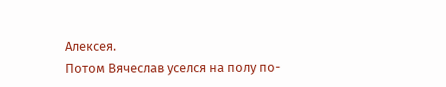Алексея.
Потом Вячеслав уселся на полу по-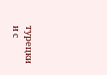турецки и с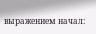выражением начал: